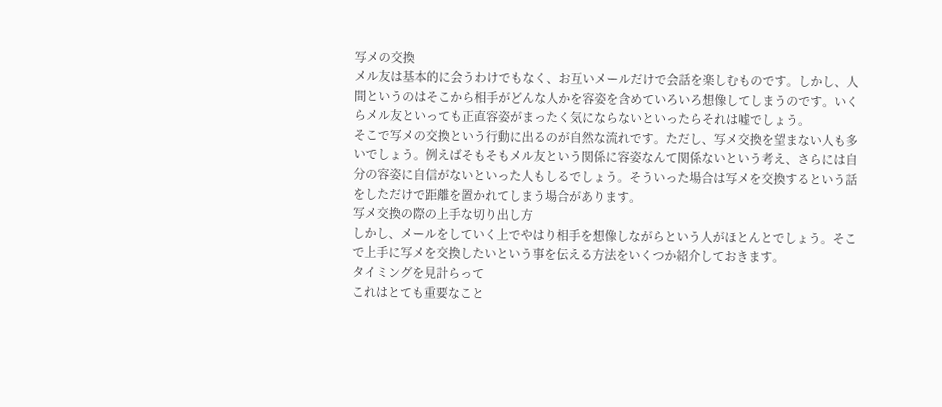写メの交換
メル友は基本的に会うわけでもなく、お互いメールだけで会話を楽しむものです。しかし、人間というのはそこから相手がどんな人かを容姿を含めていろいろ想像してしまうのです。いくらメル友といっても正直容姿がまったく気にならないといったらそれは嘘でしょう。
そこで写メの交換という行動に出るのが自然な流れです。ただし、写メ交換を望まない人も多いでしょう。例えばそもそもメル友という関係に容姿なんて関係ないという考え、さらには自分の容姿に自信がないといった人もしるでしょう。そういった場合は写メを交換するという話をしただけで距離を置かれてしまう場合があります。
写メ交換の際の上手な切り出し方
しかし、メールをしていく上でやはり相手を想像しながらという人がほとんとでしょう。そこで上手に写メを交換したいという事を伝える方法をいくつか紹介しておきます。
タイミングを見計らって
これはとても重要なこと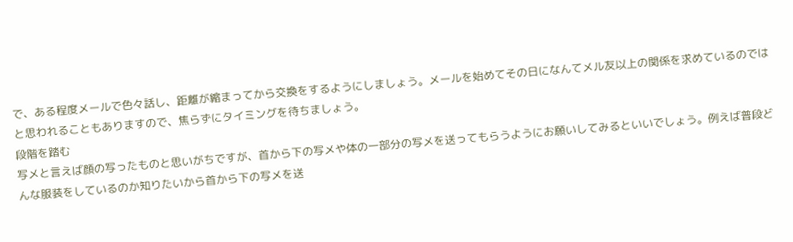で、ある程度メールで色々話し、距離が縮まってから交換をするようにしましょう。メールを始めてその日になんてメル友以上の関係を求めているのではと思われることもありますので、焦らずにタイミングを待ちましょう。
段階を踏む
写メと言えば顔の写ったものと思いがちですが、首から下の写メや体の一部分の写メを送ってもらうようにお願いしてみるといいでしょう。例えば普段どんな服装をしているのか知りたいから首から下の写メを送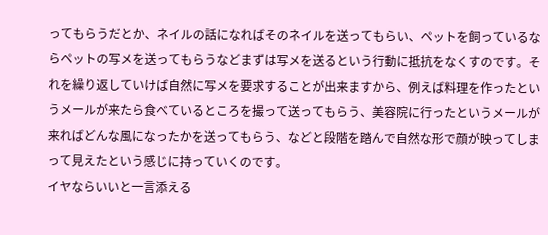ってもらうだとか、ネイルの話になればそのネイルを送ってもらい、ペットを飼っているならペットの写メを送ってもらうなどまずは写メを送るという行動に抵抗をなくすのです。それを繰り返していけば自然に写メを要求することが出来ますから、例えば料理を作ったというメールが来たら食べているところを撮って送ってもらう、美容院に行ったというメールが来ればどんな風になったかを送ってもらう、などと段階を踏んで自然な形で顔が映ってしまって見えたという感じに持っていくのです。
イヤならいいと一言添える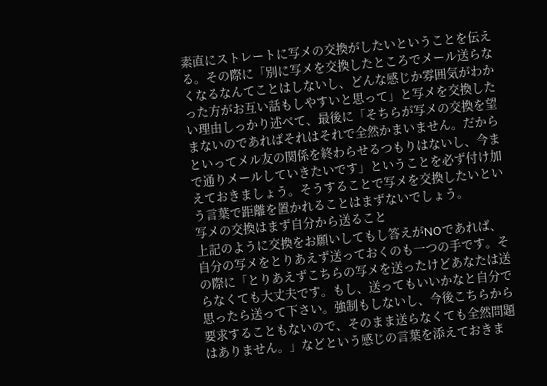素直にストレートに写メの交換がしたいということを伝える。その際に「別に写メを交換したところでメール送らなくなるなんてことはしないし、どんな感じか雰囲気がわかった方がお互い話もしやすいと思って」と写メを交換したい理由しっかり述べて、最後に「そちらが写メの交換を望まないのであればそれはそれで全然かまいません。だからといってメル友の関係を終わらせるつもりはないし、今まで通りメールしていきたいです」ということを必ず付け加えておきましょう。そうすることで写メを交換したいという言葉で距離を置かれることはまずないでしょう。
写メの交換はまず自分から送ること
上記のように交換をお願いしてもし答えがNOであれば、自分の写メをとりあえず送っておくのも一つの手です。その際に「とりあえずこちらの写メを送ったけどあなたは送らなくても大丈夫です。もし、送ってもいいかなと自分で思ったら送って下さい。強制もしないし、今後こちらから要求することもないので、そのまま送らなくても全然問題はありません。」などという感じの言葉を添えておきま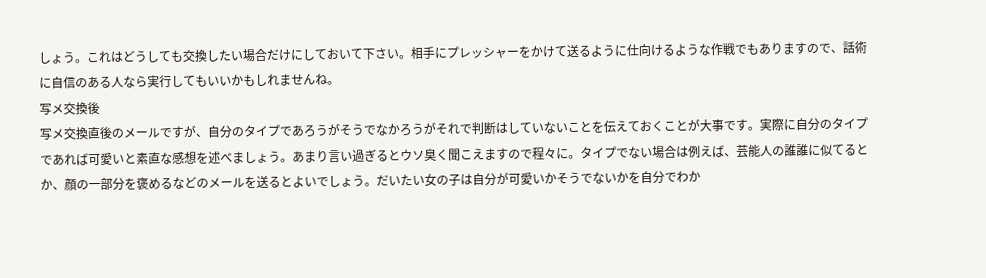しょう。これはどうしても交換したい場合だけにしておいて下さい。相手にプレッシャーをかけて送るように仕向けるような作戦でもありますので、話術に自信のある人なら実行してもいいかもしれませんね。
写メ交換後
写メ交換直後のメールですが、自分のタイプであろうがそうでなかろうがそれで判断はしていないことを伝えておくことが大事です。実際に自分のタイプであれば可愛いと素直な感想を述べましょう。あまり言い過ぎるとウソ臭く聞こえますので程々に。タイプでない場合は例えば、芸能人の誰誰に似てるとか、顔の一部分を褒めるなどのメールを送るとよいでしょう。だいたい女の子は自分が可愛いかそうでないかを自分でわか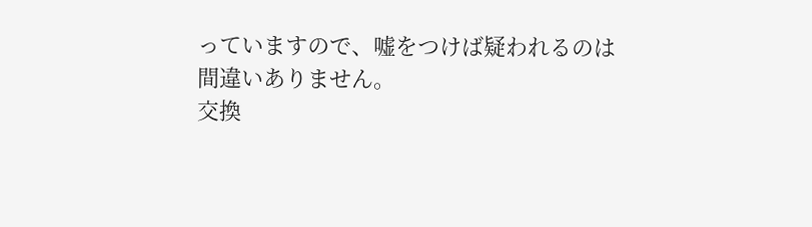っていますので、嘘をつけば疑われるのは間違いありません。
交換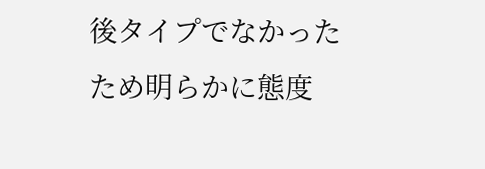後タイプでなかったため明らかに態度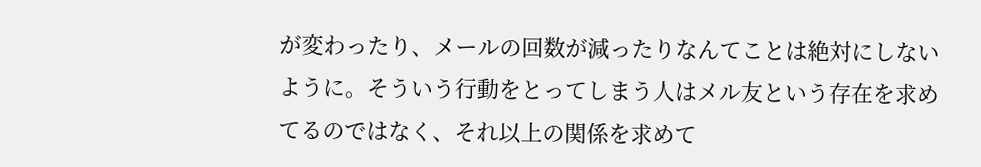が変わったり、メールの回数が減ったりなんてことは絶対にしないように。そういう行動をとってしまう人はメル友という存在を求めてるのではなく、それ以上の関係を求めて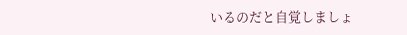いるのだと自覚しましょ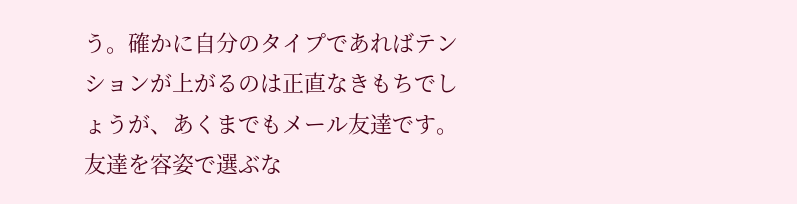う。確かに自分のタイプであればテンションが上がるのは正直なきもちでしょうが、あくまでもメール友達です。友達を容姿で選ぶな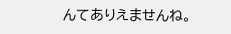んてありえませんね。